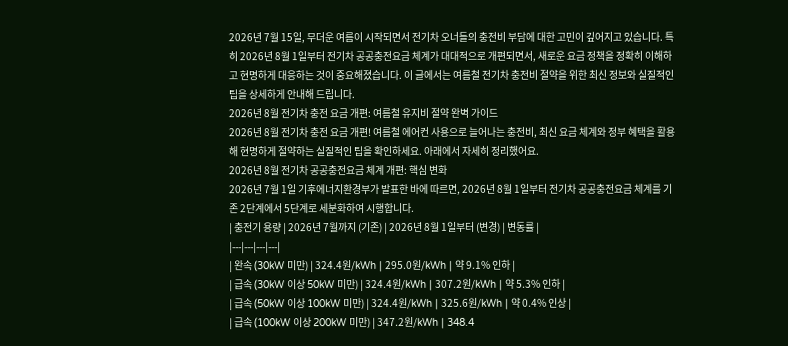2026년 7월 15일, 무더운 여름이 시작되면서 전기차 오너들의 충전비 부담에 대한 고민이 깊어지고 있습니다. 특히 2026년 8월 1일부터 전기차 공공충전요금 체계가 대대적으로 개편되면서, 새로운 요금 정책을 정확히 이해하고 현명하게 대응하는 것이 중요해졌습니다. 이 글에서는 여름철 전기차 충전비 절약을 위한 최신 정보와 실질적인 팁을 상세하게 안내해 드립니다.
2026년 8월 전기차 충전 요금 개편: 여름철 유지비 절약 완벽 가이드
2026년 8월 전기차 충전 요금 개편! 여름철 에어컨 사용으로 늘어나는 충전비, 최신 요금 체계와 정부 혜택을 활용해 현명하게 절약하는 실질적인 팁을 확인하세요. 아래에서 자세히 정리했어요.
2026년 8월 전기차 공공충전요금 체계 개편: 핵심 변화
2026년 7월 1일 기후에너지환경부가 발표한 바에 따르면, 2026년 8월 1일부터 전기차 공공충전요금 체계를 기존 2단계에서 5단계로 세분화하여 시행합니다.
| 충전기 용량 | 2026년 7월까지 (기존) | 2026년 8월 1일부터 (변경) | 변동률 |
|---|---|---|---|
| 완속 (30kW 미만) | 324.4원/kWh | 295.0원/kWh | 약 9.1% 인하 |
| 급속 (30kW 이상 50kW 미만) | 324.4원/kWh | 307.2원/kWh | 약 5.3% 인하 |
| 급속 (50kW 이상 100kW 미만) | 324.4원/kWh | 325.6원/kWh | 약 0.4% 인상 |
| 급속 (100kW 이상 200kW 미만) | 347.2원/kWh | 348.4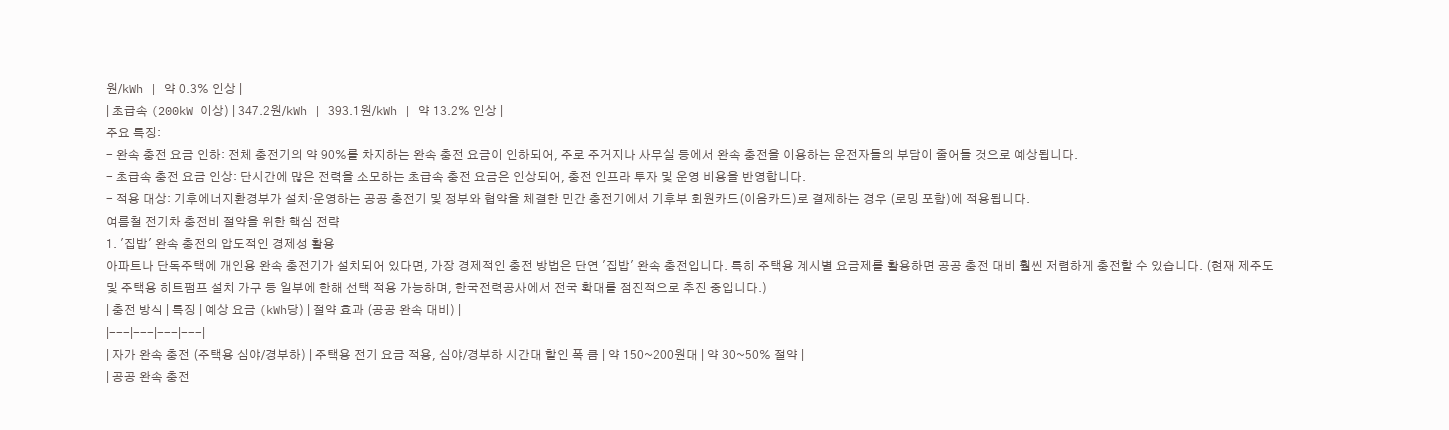원/kWh | 약 0.3% 인상 |
| 초급속 (200kW 이상) | 347.2원/kWh | 393.1원/kWh | 약 13.2% 인상 |
주요 특징:
- 완속 충전 요금 인하: 전체 충전기의 약 90%를 차지하는 완속 충전 요금이 인하되어, 주로 주거지나 사무실 등에서 완속 충전을 이용하는 운전자들의 부담이 줄어들 것으로 예상됩니다.
- 초급속 충전 요금 인상: 단시간에 많은 전력을 소모하는 초급속 충전 요금은 인상되어, 충전 인프라 투자 및 운영 비용을 반영합니다.
- 적용 대상: 기후에너지환경부가 설치·운영하는 공공 충전기 및 정부와 협약을 체결한 민간 충전기에서 기후부 회원카드(이음카드)로 결제하는 경우 (로밍 포함)에 적용됩니다.
여름철 전기차 충전비 절약을 위한 핵심 전략
1. '집밥' 완속 충전의 압도적인 경제성 활용
아파트나 단독주택에 개인용 완속 충전기가 설치되어 있다면, 가장 경제적인 충전 방법은 단연 '집밥' 완속 충전입니다. 특히 주택용 계시별 요금제를 활용하면 공공 충전 대비 훨씬 저렴하게 충전할 수 있습니다. (현재 제주도 및 주택용 히트펌프 설치 가구 등 일부에 한해 선택 적용 가능하며, 한국전력공사에서 전국 확대를 점진적으로 추진 중입니다.)
| 충전 방식 | 특징 | 예상 요금 (kWh당) | 절약 효과 (공공 완속 대비) |
|---|---|---|---|
| 자가 완속 충전 (주택용 심야/경부하) | 주택용 전기 요금 적용, 심야/경부하 시간대 할인 폭 큼 | 약 150~200원대 | 약 30~50% 절약 |
| 공공 완속 충전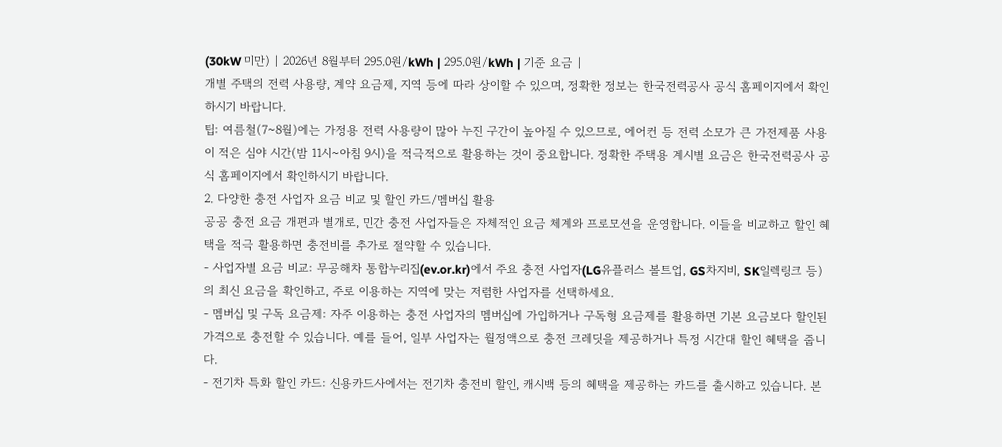(30kW 미만) | 2026년 8월부터 295.0원/kWh | 295.0원/kWh | 기준 요금 |
개별 주택의 전력 사용량, 계약 요금제, 지역 등에 따라 상이할 수 있으며, 정확한 정보는 한국전력공사 공식 홈페이지에서 확인하시기 바랍니다.
팁: 여름철(7~8월)에는 가정용 전력 사용량이 많아 누진 구간이 높아질 수 있으므로, 에어컨 등 전력 소모가 큰 가전제품 사용이 적은 심야 시간(밤 11시~아침 9시)을 적극적으로 활용하는 것이 중요합니다. 정확한 주택용 계시별 요금은 한국전력공사 공식 홈페이지에서 확인하시기 바랍니다.
2. 다양한 충전 사업자 요금 비교 및 할인 카드/멤버십 활용
공공 충전 요금 개편과 별개로, 민간 충전 사업자들은 자체적인 요금 체계와 프로모션을 운영합니다. 이들을 비교하고 할인 혜택을 적극 활용하면 충전비를 추가로 절약할 수 있습니다.
- 사업자별 요금 비교: 무공해차 통합누리집(ev.or.kr)에서 주요 충전 사업자(LG유플러스 볼트업, GS차지비, SK일렉링크 등)의 최신 요금을 확인하고, 주로 이용하는 지역에 맞는 저렴한 사업자를 선택하세요.
- 멤버십 및 구독 요금제: 자주 이용하는 충전 사업자의 멤버십에 가입하거나 구독형 요금제를 활용하면 기본 요금보다 할인된 가격으로 충전할 수 있습니다. 예를 들어, 일부 사업자는 월정액으로 충전 크레딧을 제공하거나 특정 시간대 할인 혜택을 줍니다.
- 전기차 특화 할인 카드: 신용카드사에서는 전기차 충전비 할인, 캐시백 등의 혜택을 제공하는 카드를 출시하고 있습니다. 본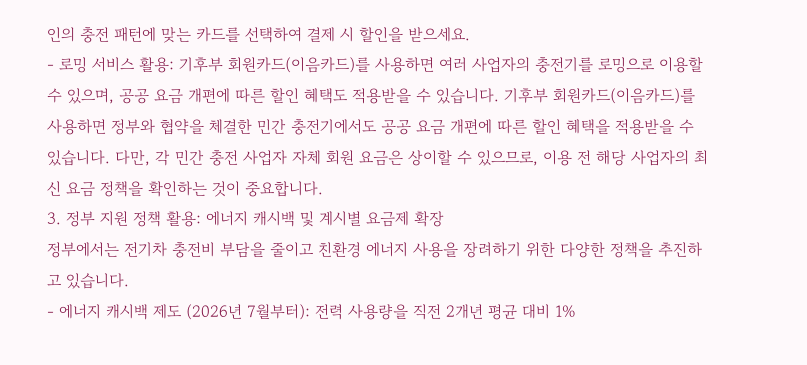인의 충전 패턴에 맞는 카드를 선택하여 결제 시 할인을 받으세요.
- 로밍 서비스 활용: 기후부 회원카드(이음카드)를 사용하면 여러 사업자의 충전기를 로밍으로 이용할 수 있으며, 공공 요금 개편에 따른 할인 혜택도 적용받을 수 있습니다. 기후부 회원카드(이음카드)를 사용하면 정부와 협약을 체결한 민간 충전기에서도 공공 요금 개편에 따른 할인 혜택을 적용받을 수 있습니다. 다만, 각 민간 충전 사업자 자체 회원 요금은 상이할 수 있으므로, 이용 전 해당 사업자의 최신 요금 정책을 확인하는 것이 중요합니다.
3. 정부 지원 정책 활용: 에너지 캐시백 및 계시별 요금제 확장
정부에서는 전기차 충전비 부담을 줄이고 친환경 에너지 사용을 장려하기 위한 다양한 정책을 추진하고 있습니다.
- 에너지 캐시백 제도 (2026년 7월부터): 전력 사용량을 직전 2개년 평균 대비 1%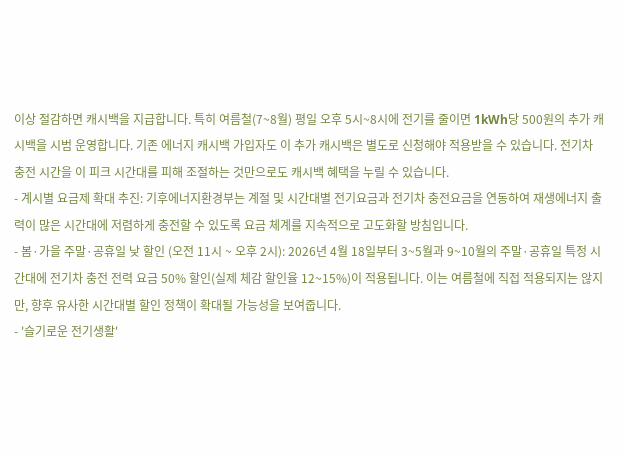이상 절감하면 캐시백을 지급합니다. 특히 여름철(7~8월) 평일 오후 5시~8시에 전기를 줄이면 1kWh당 500원의 추가 캐시백을 시범 운영합니다. 기존 에너지 캐시백 가입자도 이 추가 캐시백은 별도로 신청해야 적용받을 수 있습니다. 전기차 충전 시간을 이 피크 시간대를 피해 조절하는 것만으로도 캐시백 혜택을 누릴 수 있습니다.
- 계시별 요금제 확대 추진: 기후에너지환경부는 계절 및 시간대별 전기요금과 전기차 충전요금을 연동하여 재생에너지 출력이 많은 시간대에 저렴하게 충전할 수 있도록 요금 체계를 지속적으로 고도화할 방침입니다.
- 봄·가을 주말·공휴일 낮 할인 (오전 11시 ~ 오후 2시): 2026년 4월 18일부터 3~5월과 9~10월의 주말·공휴일 특정 시간대에 전기차 충전 전력 요금 50% 할인(실제 체감 할인율 12~15%)이 적용됩니다. 이는 여름철에 직접 적용되지는 않지만, 향후 유사한 시간대별 할인 정책이 확대될 가능성을 보여줍니다.
- '슬기로운 전기생활'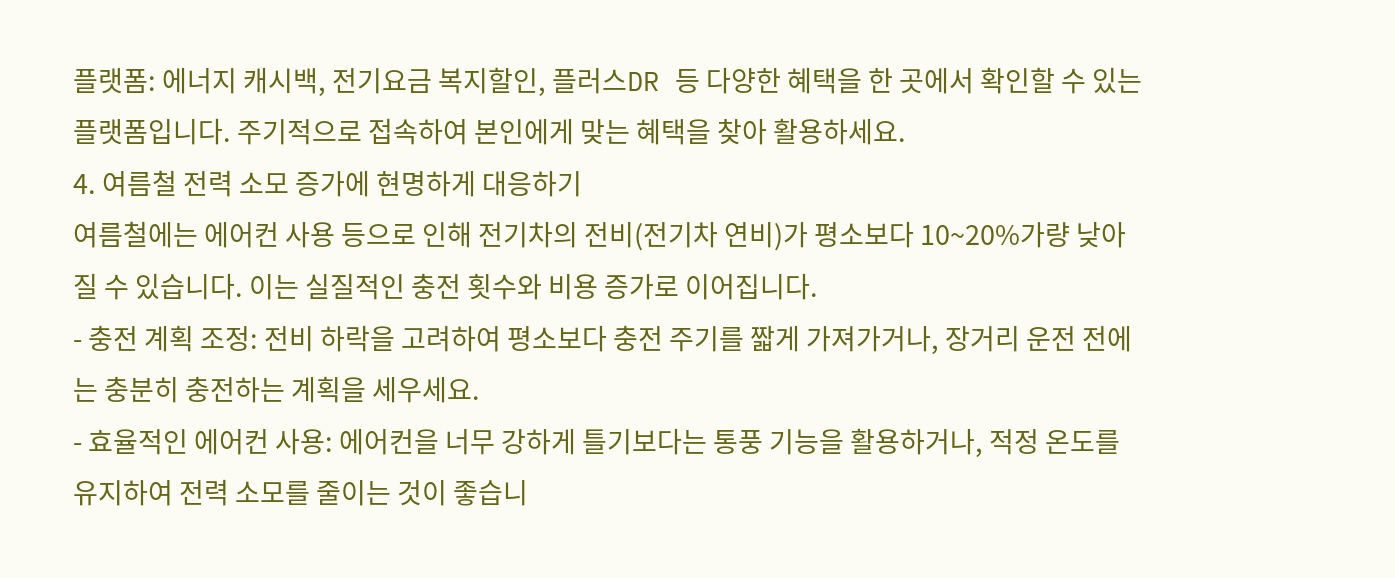플랫폼: 에너지 캐시백, 전기요금 복지할인, 플러스DR 등 다양한 혜택을 한 곳에서 확인할 수 있는 플랫폼입니다. 주기적으로 접속하여 본인에게 맞는 혜택을 찾아 활용하세요.
4. 여름철 전력 소모 증가에 현명하게 대응하기
여름철에는 에어컨 사용 등으로 인해 전기차의 전비(전기차 연비)가 평소보다 10~20%가량 낮아질 수 있습니다. 이는 실질적인 충전 횟수와 비용 증가로 이어집니다.
- 충전 계획 조정: 전비 하락을 고려하여 평소보다 충전 주기를 짧게 가져가거나, 장거리 운전 전에는 충분히 충전하는 계획을 세우세요.
- 효율적인 에어컨 사용: 에어컨을 너무 강하게 틀기보다는 통풍 기능을 활용하거나, 적정 온도를 유지하여 전력 소모를 줄이는 것이 좋습니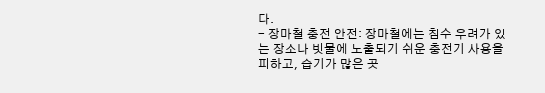다.
- 장마철 충전 안전: 장마철에는 침수 우려가 있는 장소나 빗물에 노출되기 쉬운 충전기 사용을 피하고, 습기가 많은 곳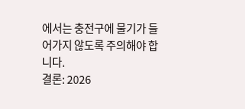에서는 충전구에 물기가 들어가지 않도록 주의해야 합니다.
결론: 2026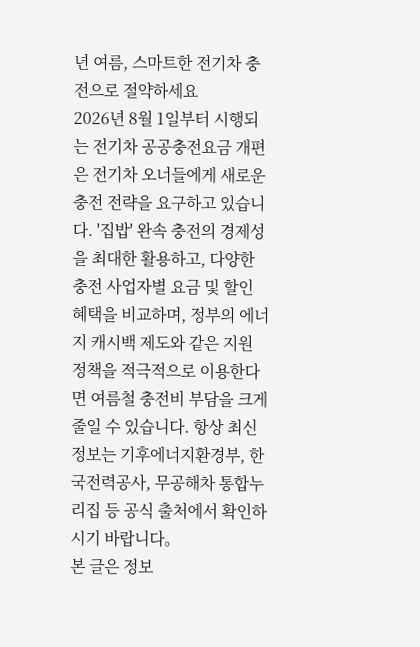년 여름, 스마트한 전기차 충전으로 절약하세요
2026년 8월 1일부터 시행되는 전기차 공공충전요금 개편은 전기차 오너들에게 새로운 충전 전략을 요구하고 있습니다. '집밥' 완속 충전의 경제성을 최대한 활용하고, 다양한 충전 사업자별 요금 및 할인 혜택을 비교하며, 정부의 에너지 캐시백 제도와 같은 지원 정책을 적극적으로 이용한다면 여름철 충전비 부담을 크게 줄일 수 있습니다. 항상 최신 정보는 기후에너지환경부, 한국전력공사, 무공해차 통합누리집 등 공식 출처에서 확인하시기 바랍니다。
본 글은 정보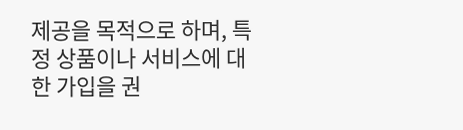제공을 목적으로 하며, 특정 상품이나 서비스에 대한 가입을 권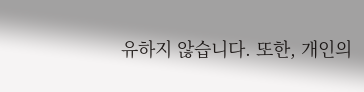유하지 않습니다. 또한, 개인의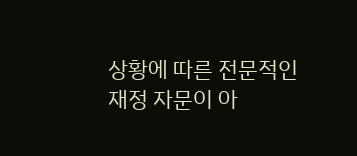상황에 따른 전문적인 재정 자문이 아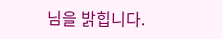님을 밝힙니다.